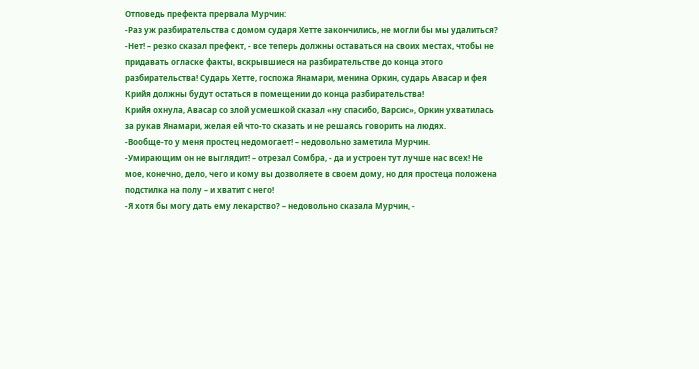Отповедь префекта прервала Мурчин:
-Раз уж разбирательства с домом сударя Хетте закончились, не могли бы мы удалиться?
-Нет! – резко сказал префект, - все теперь должны оставаться на своих местах, чтобы не придавать огласке факты, вскрывшиеся на разбирательстве до конца этого разбирательства! Сударь Хетте, госпожа Янамари, менина Оркин, сударь Авасар и фея Крийя должны будут остаться в помещении до конца разбирательства!
Крийя охнула, Авасар со злой усмешкой сказал «ну спасибо, Варсис», Оркин ухватилась за рукав Янамари, желая ей что-то сказать и не решаясь говорить на людях.
-Вообще-то у меня простец недомогает! – недовольно заметила Мурчин.
-Умирающим он не выглядит! – отрезал Сомбра, - да и устроен тут лучше нас всех! Не мое, конечно, дело, чего и кому вы дозволяете в своем дому, но для простеца положена подстилка на полу – и хватит с него!
-Я хотя бы могу дать ему лекарство? – недовольно сказала Мурчин, -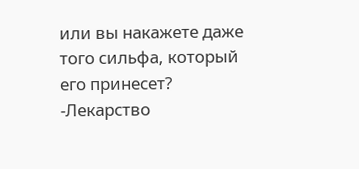или вы накажете даже того сильфа, который его принесет?
-Лекарство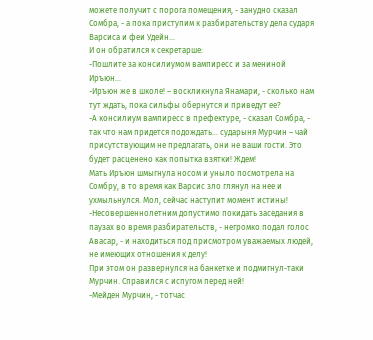можете получит с порога помещения, - занудно сказал Сомбра, - а пока приступим к разбирательству дела сударя Варсиса и феи Удейн…
И он обратился к секретарше:
-Пошлите за консилиумом вампиресс и за мениной Иръюн…
-Иръюн же в школе! – воскликнула Янамари, - сколько нам тут ждать, пока сильфы обернутся и приведут ее?
-А консилиум вампиресс в префектуре, - сказал Сомбра, - так что нам придется подождать… сударыня Мурчин – чай присутствующим не предлагать, они не ваши гости. Это будет расценено как попытка взятки! Ждем!
Мать Иръюн шмыгнула носом и уныло посмотрела на Сомбру, в то время как Варсис зло глянул на нее и ухмыльнулся. Мол, сейчас наступит момент истины!
-Несовершеннолетним допустимо покидать заседания в паузах во время разбирательств, - негромко подал голос Авасар, - и находиться под присмотром уважаемых людей, не имеющих отношения к делу!
При этом он развернулся на банкетке и подмигнул-таки Мурчин. Справился с испугом перед ней!
-Мейден Мурчин, - тотчас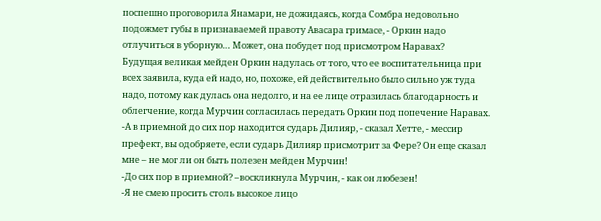поспешно проговорила Янамари, не дожидаясь, когда Сомбра недовольно подожмет губы в признаваемей правоту Авасара гримасе, - Оркин надо отлучиться в уборную… Может, она побудет под присмотром Наравах?
Будущая великая мейден Оркин надулась от того, что ее воспитательница при всех заявила, куда ей надо, но, похоже, ей действительно было сильно уж туда надо, потому как дулась она недолго, и на ее лице отразилась благодарность и облегчение, когда Мурчин согласилась передать Оркин под попечение Наравах.
-А в приемной до сих пор находится сударь Дилияр, - сказал Хетте, - мессир префект, вы одобряете, если сударь Дилияр присмотрит за Фере? Он еще сказал мне – не мог ли он быть полезен мейден Мурчин!
-До сих пор в приемной? –воскликнула Мурчин, - как он любезен!
-Я не смею просить столь высокое лицо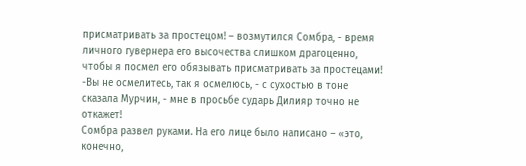присматривать за простецом! – возмутился Сомбра, - время личного гувернера его высочества слишком драгоценно, чтобы я посмел его обязывать присматривать за простецами!
-Вы не осмелитесь, так я осмелюсь, - с сухостью в тоне сказала Мурчин, - мне в просьбе сударь Дилияр точно не откажет!
Сомбра развел руками. На его лице было написано – «это, конечно,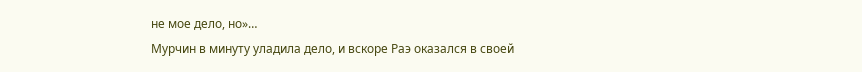не мое дело, но»…
Мурчин в минуту уладила дело, и вскоре Раэ оказался в своей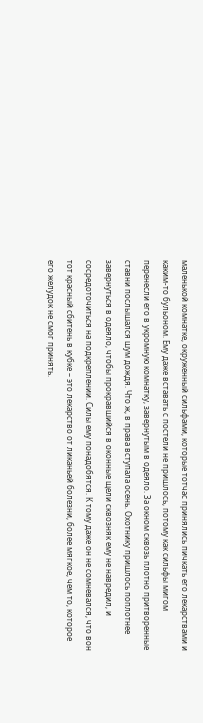маленькой комнатке, окруженный сильфами, которые тотчас принялись пичкать его лекарствами и каким-то бульоном. Ему даже вставать с постели не пришлось, потому как сильфы мигом перенесли его в укромную комнатку, завернутым в одеяло. За окном сквозь плотно притворенные ставни послышался шум дождя. Что ж, в права вступала осень. Охотнику пришлось поплотнее завернуться в одеяло, чтобы прокравшийся в оконные щели сквозняк ему не навредил, и сосредоточиться на подкреплении. Силы ему понадобятся. К тому даже он не сомневался, что вон тот красный сбитень в кубке – это лекарство от ликаньей болезни, более мягкое, чем то, которое его желудок не смог принять.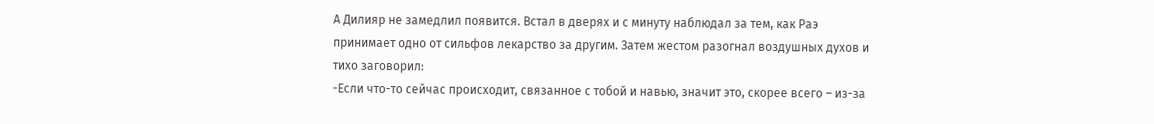А Дилияр не замедлил появится. Встал в дверях и с минуту наблюдал за тем, как Раэ принимает одно от сильфов лекарство за другим. Затем жестом разогнал воздушных духов и тихо заговорил:
-Если что-то сейчас происходит, связанное с тобой и навью, значит это, скорее всего – из-за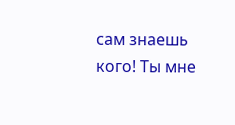сам знаешь кого! Ты мне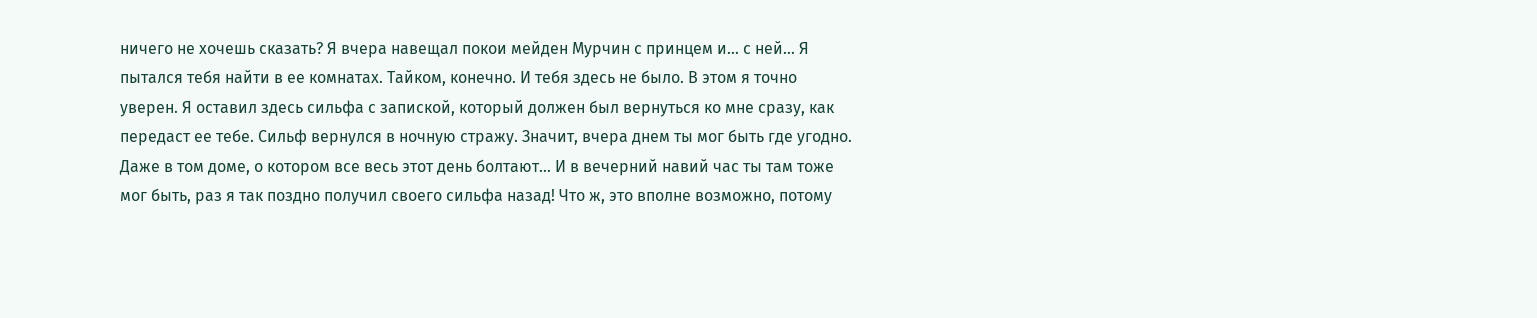ничего не хочешь сказать? Я вчера навещал покои мейден Мурчин с принцем и… с ней… Я пытался тебя найти в ее комнатах. Тайком, конечно. И тебя здесь не было. В этом я точно уверен. Я оставил здесь сильфа с запиской, который должен был вернуться ко мне сразу, как передаст ее тебе. Сильф вернулся в ночную стражу. Значит, вчера днем ты мог быть где угодно. Даже в том доме, о котором все весь этот день болтают… И в вечерний навий час ты там тоже мог быть, раз я так поздно получил своего сильфа назад! Что ж, это вполне возможно, потому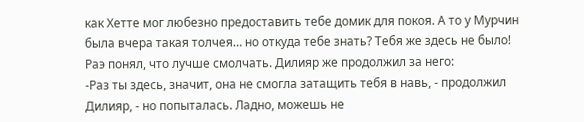как Хетте мог любезно предоставить тебе домик для покоя. А то у Мурчин была вчера такая толчея… но откуда тебе знать? Тебя же здесь не было!
Раэ понял, что лучше смолчать. Дилияр же продолжил за него:
-Раз ты здесь, значит, она не смогла затащить тебя в навь, - продолжил Дилияр, - но попыталась. Ладно, можешь не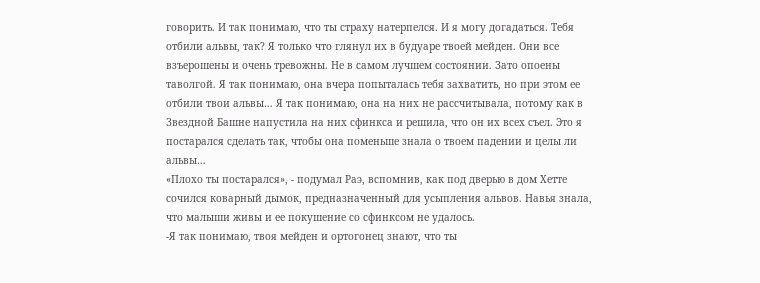говорить. И так понимаю, что ты страху натерпелся. И я могу догадаться. Тебя отбили альвы, так? Я только что глянул их в будуаре твоей мейден. Они все взъерошены и очень тревожны. Не в самом лучшем состоянии. Зато опоены таволгой. Я так понимаю, она вчера попыталась тебя захватить, но при этом ее отбили твои альвы… Я так понимаю, она на них не рассчитывала, потому как в Звездной Башне напустила на них сфинкса и решила, что он их всех съел. Это я постарался сделать так, чтобы она поменьше знала о твоем падении и целы ли альвы…
«Плохо ты постарался», - подумал Раэ, вспомнив, как под дверью в дом Хетте сочился коварный дымок, предназначенный для усыпления альвов. Навья знала, что малыши живы и ее покушение со сфинксом не удалось.
-Я так понимаю, твоя мейден и ортогонец знают, что ты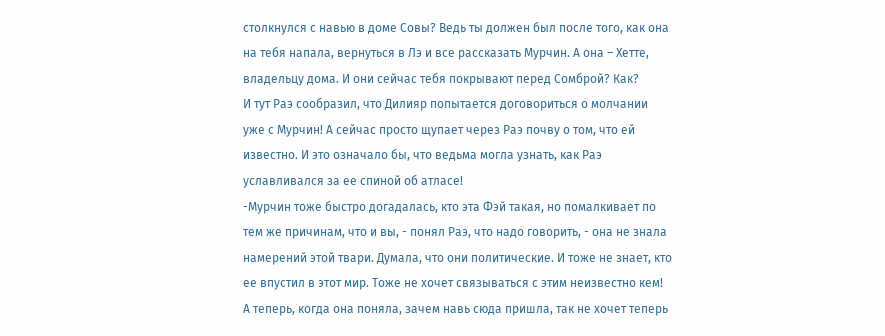столкнулся с навью в доме Совы? Ведь ты должен был после того, как она на тебя напала, вернуться в Лэ и все рассказать Мурчин. А она – Хетте, владельцу дома. И они сейчас тебя покрывают перед Сомброй? Как?
И тут Раэ сообразил, что Дилияр попытается договориться о молчании уже с Мурчин! А сейчас просто щупает через Раэ почву о том, что ей известно. И это означало бы, что ведьма могла узнать, как Раэ уславливался за ее спиной об атласе!
-Мурчин тоже быстро догадалась, кто эта Фэй такая, но помалкивает по тем же причинам, что и вы, - понял Раэ, что надо говорить, - она не знала намерений этой твари. Думала, что они политические. И тоже не знает, кто ее впустил в этот мир. Тоже не хочет связываться с этим неизвестно кем! А теперь, когда она поняла, зачем навь сюда пришла, так не хочет теперь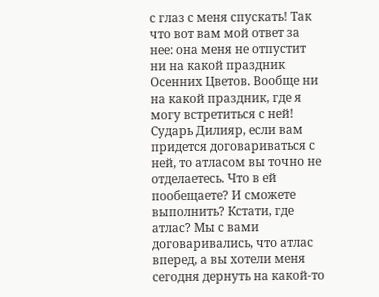с глаз с меня спускать! Так что вот вам мой ответ за нее: она меня не отпустит ни на какой праздник Осенних Цветов. Вообще ни на какой праздник, где я могу встретиться с ней! Сударь Дилияр, если вам придется договариваться с ней, то атласом вы точно не отделаетесь. Что в ей пообещаете? И сможете выполнить? Кстати, где атлас? Мы с вами договаривались, что атлас вперед, а вы хотели меня сегодня дернуть на какой-то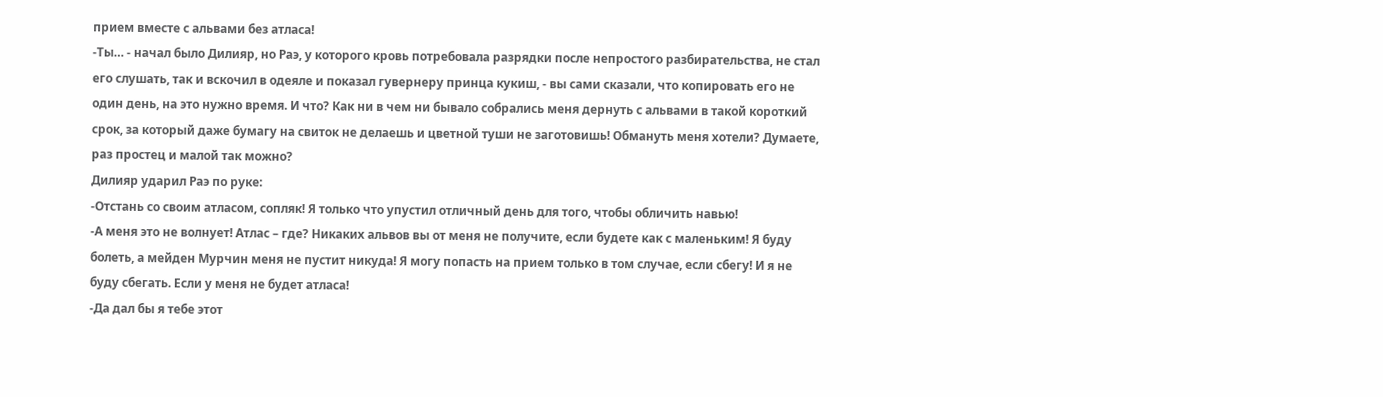прием вместе с альвами без атласа!
-Ты… - начал было Дилияр, но Раэ, у которого кровь потребовала разрядки после непростого разбирательства, не стал его слушать, так и вскочил в одеяле и показал гувернеру принца кукиш, - вы сами сказали, что копировать его не один день, на это нужно время. И что? Как ни в чем ни бывало собрались меня дернуть с альвами в такой короткий срок, за который даже бумагу на свиток не делаешь и цветной туши не заготовишь! Обмануть меня хотели? Думаете, раз простец и малой так можно?
Дилияр ударил Раэ по руке:
-Отстань со своим атласом, сопляк! Я только что упустил отличный день для того, чтобы обличить навью!
-А меня это не волнует! Атлас – где? Никаких альвов вы от меня не получите, если будете как с маленьким! Я буду болеть, а мейден Мурчин меня не пустит никуда! Я могу попасть на прием только в том случае, если сбегу! И я не буду сбегать. Если у меня не будет атласа!
-Да дал бы я тебе этот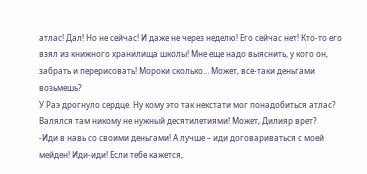атлас! Дал! Но не сейчас! И даже не через неделю! Его сейчас нет! Кто-то его взял из книжного хранилища школы! Мне еще надо выяснить, у кого он, забрать и перерисовать! Мороки сколько… Может, все-таки деньгами возьмешь?
У Раэ дрогнуло сердце. Ну кому это так некстати мог понадобиться атлас? Валялся там никому не нужный десятилетиями! Может, Дилияр врет?
-Иди в навь со своими деньгами! А лучше – иди договариваться с моей мейден! Иди-иди! Если тебе кажется,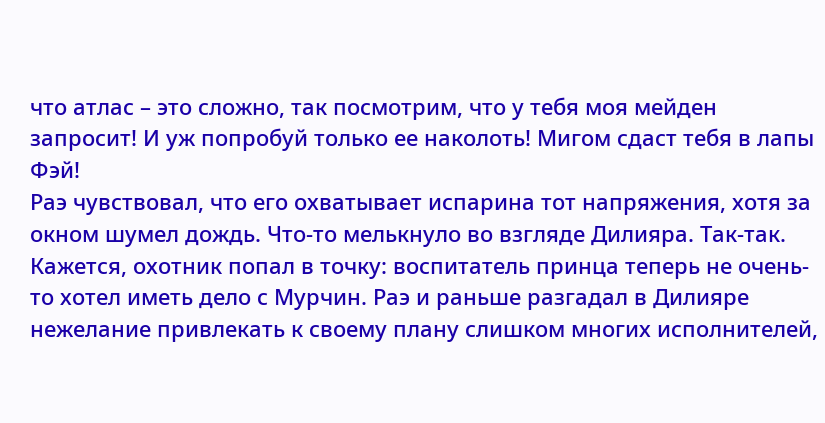что атлас – это сложно, так посмотрим, что у тебя моя мейден запросит! И уж попробуй только ее наколоть! Мигом сдаст тебя в лапы Фэй!
Раэ чувствовал, что его охватывает испарина тот напряжения, хотя за окном шумел дождь. Что-то мелькнуло во взгляде Дилияра. Так-так. Кажется, охотник попал в точку: воспитатель принца теперь не очень-то хотел иметь дело с Мурчин. Раэ и раньше разгадал в Дилияре нежелание привлекать к своему плану слишком многих исполнителей,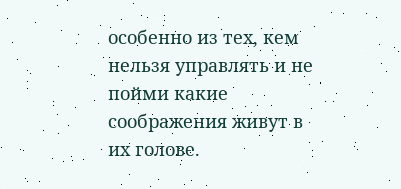особенно из тех, кем нельзя управлять и не пойми какие соображения живут в их голове.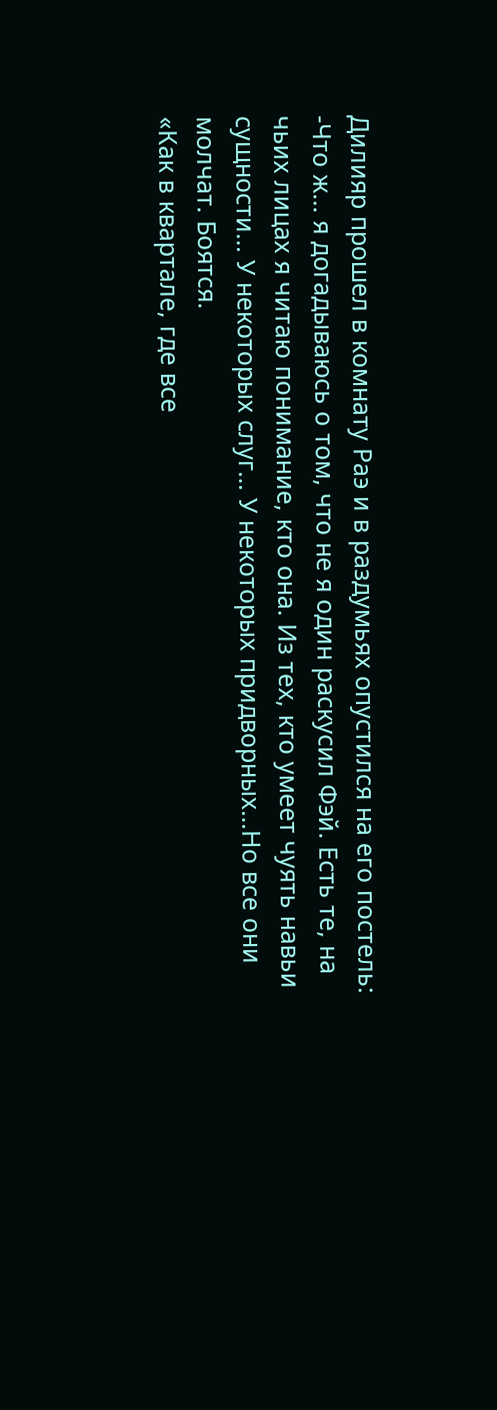Дилияр прошел в комнату Раэ и в раздумьях опустился на его постель:
-Что ж… я догадываюсь о том, что не я один раскусил Фэй. Есть те, на чьих лицах я читаю понимание, кто она. Из тех, кто умеет чуять навьи сущности… У некоторых слуг… У некоторых придворных…Но все они молчат. Боятся.
«Как в квартале, где все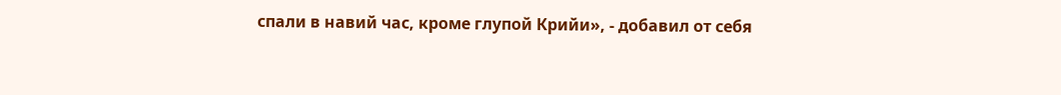спали в навий час, кроме глупой Крийи», - добавил от себя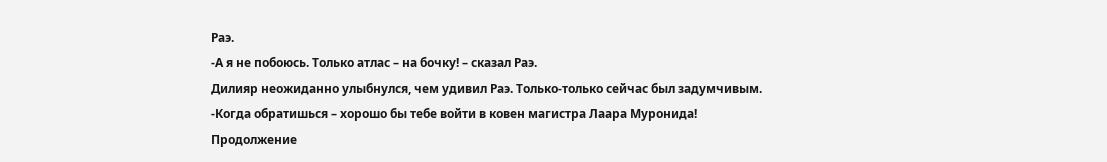Раэ.
-А я не побоюсь. Только атлас – на бочку! – сказал Раэ.
Дилияр неожиданно улыбнулся, чем удивил Раэ. Только-только сейчас был задумчивым.
-Когда обратишься – хорошо бы тебе войти в ковен магистра Лаара Муронида!
Продолжение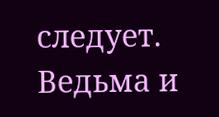следует. Ведьма и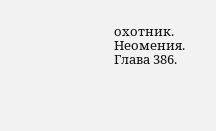охотник. Неомения. Глава 386.